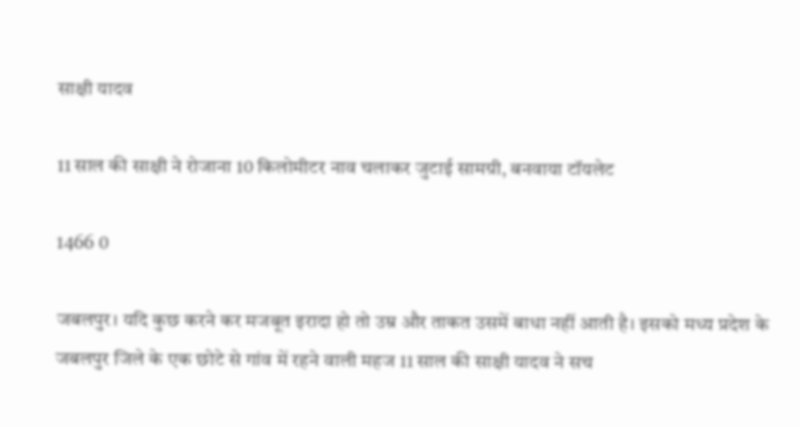साक्षी यादव

11 साल की साक्षी ने रोजाना 10 किलोमीटर नाव चलाकर जुटाई सामग्री, बनवाया टॉयलेट

1466 0

जबलपुर। यदि कुछ करने कर मजबूत इरादा हो तो उम्र और ताकत उसमें बाधा नहीं आती है। इसको मध्य प्रदेश के जबलपुर जिले के एक छोटे से गांव में रहने वाली महज 11 साल की साक्षी यादव ने सच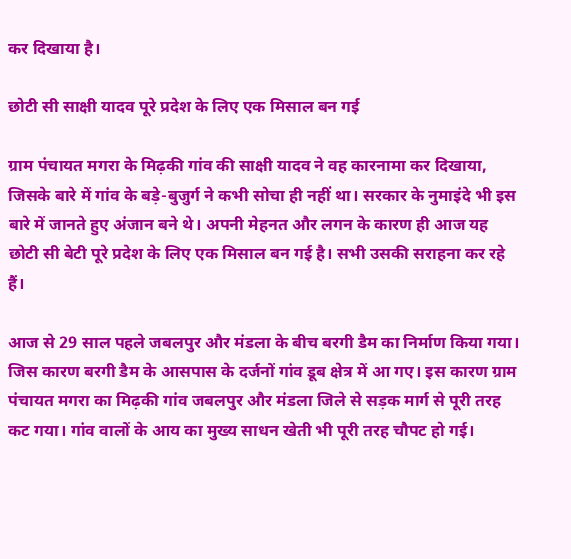कर दिखाया है।

छोटी सी साक्षी यादव पूरे प्रदेश के लिए एक मिसाल बन गई

ग्राम पंचायत मगरा के मिढ़की गांव की साक्षी यादव ने वह कारनामा कर दिखाया, जिसके बारे में गांव के बड़े-बुजुर्ग ने कभी सोचा ही नहीं था। सरकार के नुमाइंदे भी इस बारे में जानते हुए अंजान बने थे। अपनी मेहनत और लगन के कारण ही आज यह छोटी सी बेटी पूरे प्रदेश के लिए एक मिसाल बन गई है। सभी उसकी सराहना कर रहे हैं।

आज से 29 साल पहले जबलपुर और मंडला के बीच बरगी डैम का निर्माण किया गया। जिस कारण बरगी डैम के आसपास के दर्जनों गांव डूब क्षेत्र में आ गए। इस कारण ग्राम पंचायत मगरा का मिढ़की गांव जबलपुर और मंडला जिले से सड़क मार्ग से पूरी तरह कट गया। गांव वालों के आय का मुख्य साधन खेती भी पूरी तरह चौपट हो गई।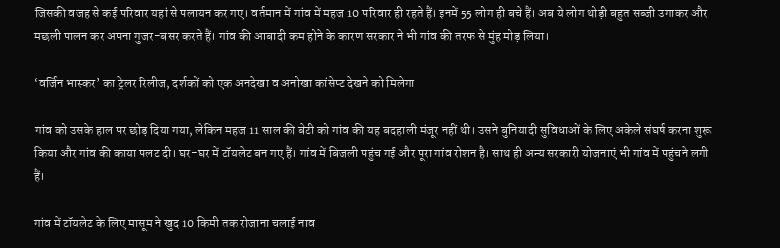जिसकी वजह से कई परिवार यहां से पलायन कर गए। वर्तमान में गांव में महज 10 परिवार ही रहते हैं। इनमें 55 लोग ही बचे हैं। अब ये लोग थोड़ी बहुत सब्जी उगाकर और मछली पालन कर अपना गुजर-बसर करते हैं। गांव की आबादी कम होने के कारण सरकार ने भी गांव की तरफ से मुंह मोड़ लिया।

‘वर्जिन भास्कर’ का ट्रेलर रिलीज, दर्शकों को एक अनदेखा व अनोखा कांसेप्ट देखने को मिलेगा

गांव को उसके हाल पर छोड़ दिया गया, लेकिन महज 11 साल की बेटी को गांव की यह बदहाली मंजूर नहीं थी। उसने बुनियादी सुविधाओं के लिए अकेले संघर्ष करना शुरू किया और गांव की काया पलट दी। घर-घर में टॉयलेट बन गए हैं। गांव में बिजली पहुंच गई और पूरा गांव रोशन है। साथ ही अन्य सरकारी योजनाएं भी गांव में पहुंचने लगी हैं।

गांव में टॉयलेट के लिए मासूम ने खुद 10 किमी तक रोजाना चलाई नाव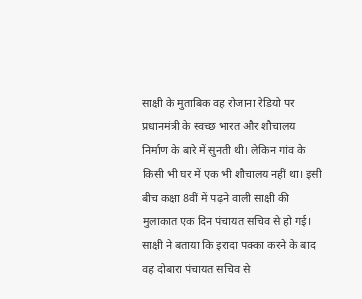साक्षी के मुताबिक वह रोजाना रेडियो पर प्रधानमंत्री के स्वच्छ भारत और शौचालय निर्माण के बारे में सुनती थी। लेकिन गांव के किसी भी घर में एक भी शौचालय नहीं था। इसी बीच कक्षा 8वीं में पढ़ने वाली साक्षी की मुलाकात एक दिन पंचायत सचिव से हो गई। साक्षी ने बताया कि इरादा पक्का करने के बाद वह दोबारा पंचायत सचिव से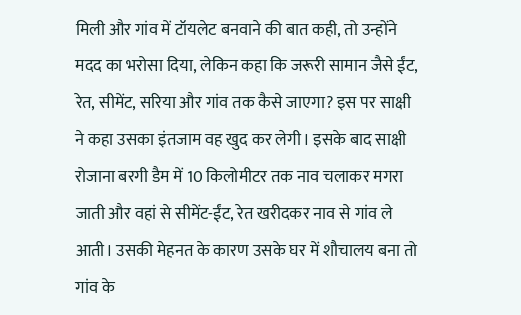मिली और गांव में टॉयलेट बनवाने की बात कही, तो उन्होंने मदद का भरोसा दिया, लेकिन कहा कि जरूरी सामान जैसे ईंट, रेत, सीमेंट, सरिया और गांव तक कैसे जाएगा? इस पर साक्षी ने कहा उसका इंतजाम वह खुद कर लेगी। इसके बाद साक्षी रोजाना बरगी डैम में 10 किलोमीटर तक नाव चलाकर मगरा जाती और वहां से सीमेंट-ईंट, रेत खरीदकर नाव से गांव ले आती। उसकी मेहनत के कारण उसके घर में शौचालय बना तो गांव के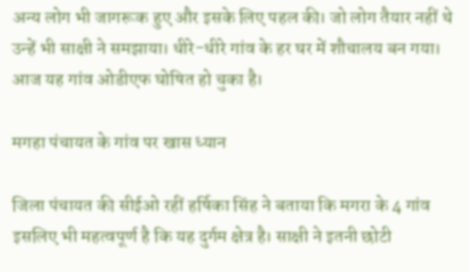अन्य लोग भी जागरूक हुए और इसके लिए पहल की। जो लोग तैयार नहीं थे उन्हें भी साक्षी ने समझाया। धीरे-धीरे गांव के हर घर में शौचालय बन गया। आज यह गांव ओडीएफ घोषित हो चुका है।

मगहा पंचायत के गांव पर खास ध्यान

जिला पंचायत की सीईओ रहीं हर्षिका सिंह ने बताया कि मगरा के 4 गांव इसलिए भी महत्वपूर्ण है कि यह दुर्गम क्षेत्र है। साक्षी ने इतनी छोटी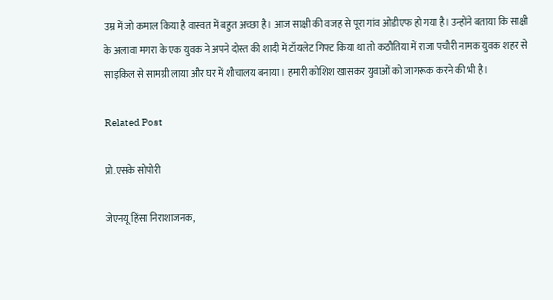उम्र में जो कमाल किया है वास्वत में बहुत अच्छा है। आज साक्षी की वजह से पूरा गांव ओडीएफ हो गया है। उन्होंने बताया कि साक्षी के अलावा मगरा के एक युवक ने अपने दोस्त की शादी में टॉयलेट गिफ्ट किया था तो कठौतिया में राजा पचौरी नामक युवक शहर से साइकिल से सामग्री लाया और घर में शौचालय बनाया। हमारी कोशिश खासकर युवाओं को जागरूक करने की भी है।

Related Post

प्रो.एसके सोपोरी

जेएनयू हिंसा निराशाजनक,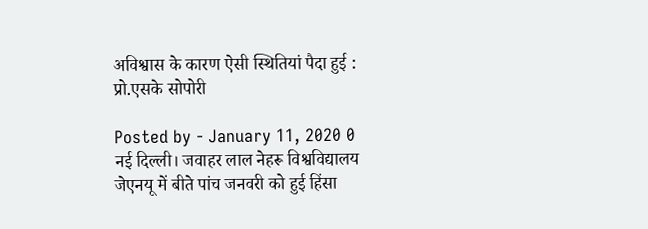अविश्वास के कारण ऐसी स्थितियां पैदा हुई : प्रो.एसके सोपोरी

Posted by - January 11, 2020 0
नई दिल्ली। जवाहर लाल नेहरू विश्वविद्यालय जेएनयू में बीते पांच जनवरी को हुई हिंसा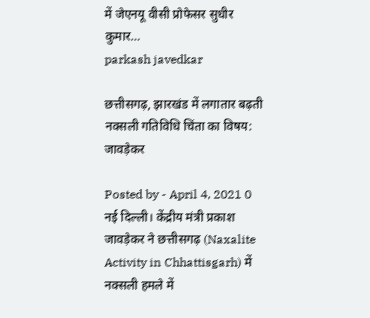में जेएनयू वीसी प्रोफेसर सुधीर कुमार…
parkash javedkar

छत्तीसगढ़, झारखंड में लगातार बढ़ती नक्सली गतिविधि चिंता का विषय: जावड़ेकर

Posted by - April 4, 2021 0
नई दिल्ली। केंद्रीय मंत्री प्रकाश जावड़ेकर ने छत्तीसगढ़ (Naxalite Activity in Chhattisgarh) में नक्सली हमले में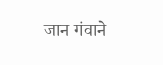जान गंवाने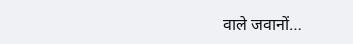वाले जवानों…